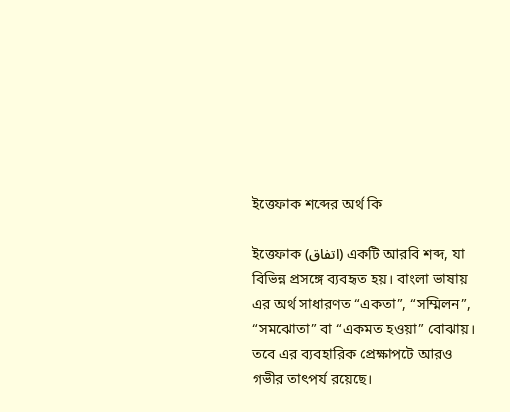ইত্তেফাক শব্দের অর্থ কি

ইত্তেফাক (اتفاق) একটি আরবি শব্দ, যা বিভিন্ন প্রসঙ্গে ব্যবহৃত হয়। বাংলা ভাষায় এর অর্থ সাধারণত “একতা”, “সম্মিলন”, “সমঝোতা” বা “একমত হওয়া” বোঝায়। তবে এর ব্যবহারিক প্রেক্ষাপটে আরও গভীর তাৎপর্য রয়েছে।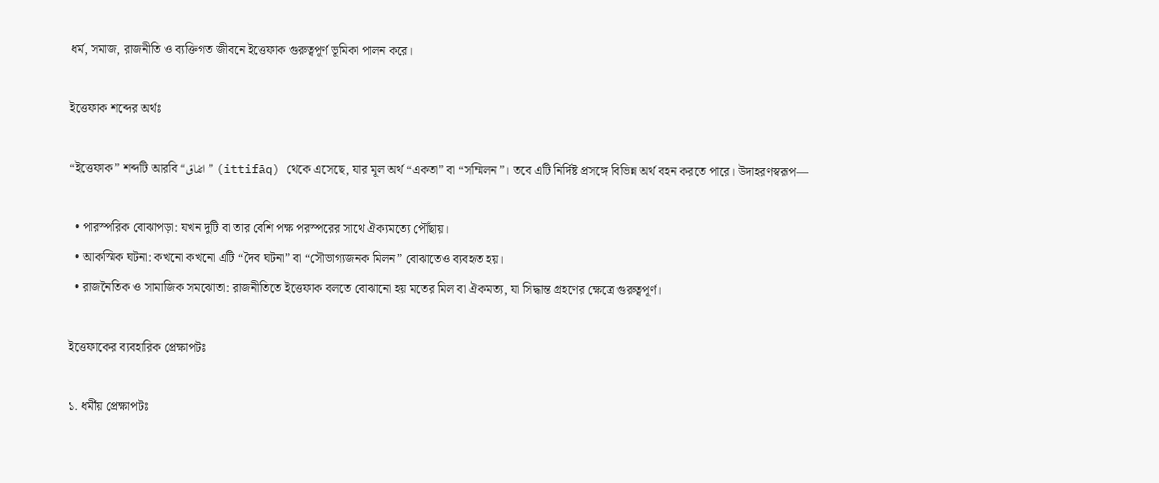ধর্ম, সমাজ, রাজনীতি ও ব্যক্তিগত জীবনে ইত্তেফাক গুরুত্বপূর্ণ ভূমিকা পালন করে।

ইত্তেফাক শব্দের অর্থঃ

“ইত্তেফাক” শব্দটি আরবি “اتفاق” (ittifāq) থেকে এসেছে, যার মূল অর্থ “একতা” বা “সম্মিলন”। তবে এটি নির্দিষ্ট প্রসঙ্গে বিভিন্ন অর্থ বহন করতে পারে। উদাহরণস্বরূপ—

  • পারস্পরিক বোঝাপড়া: যখন দুটি বা তার বেশি পক্ষ পরস্পরের সাথে ঐক্যমত্যে পৌঁছায়।
  • আকস্মিক ঘটনা: কখনো কখনো এটি “দৈব ঘটনা” বা “সৌভাগ্যজনক মিলন” বোঝাতেও ব্যবহৃত হয়।
  • রাজনৈতিক ও সামাজিক সমঝোতা: রাজনীতিতে ইত্তেফাক বলতে বোঝানো হয় মতের মিল বা ঐকমত্য, যা সিদ্ধান্ত গ্রহণের ক্ষেত্রে গুরুত্বপূর্ণ।

ইত্তেফাকের ব্যবহারিক প্রেক্ষাপটঃ

১. ধর্মীয় প্রেক্ষাপটঃ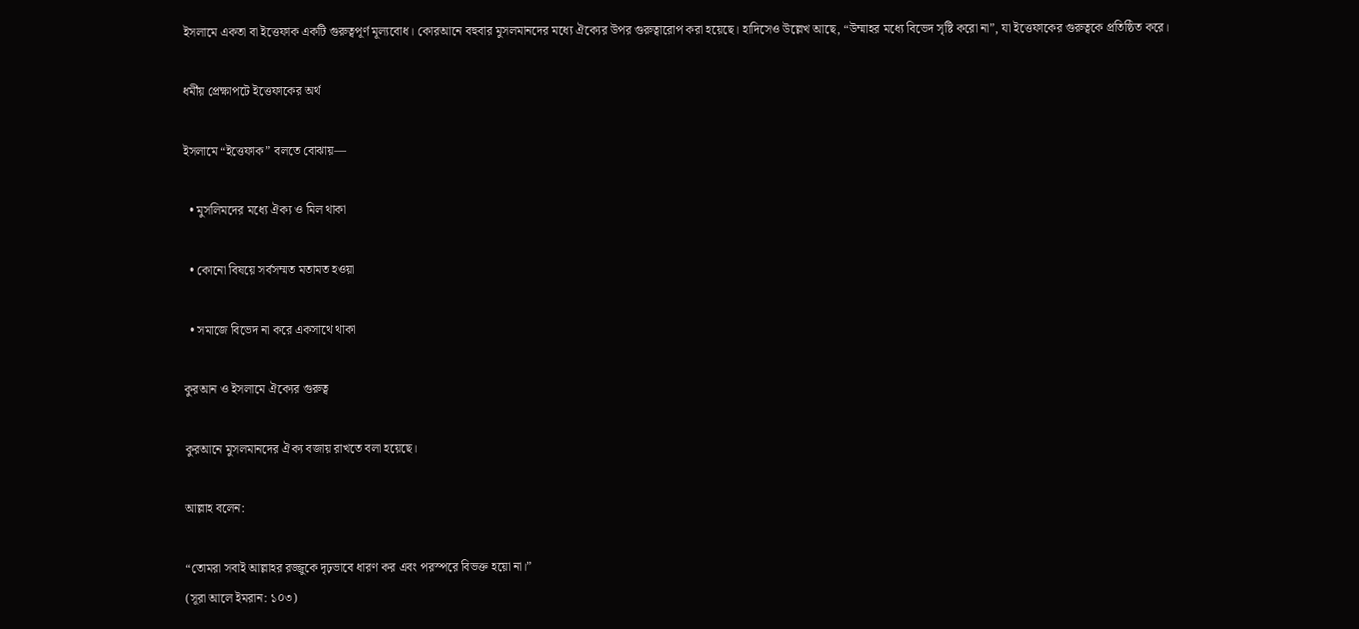ইসলামে একতা বা ইত্তেফাক একটি গুরুত্বপূর্ণ মূল্যবোধ। কোরআনে বহুবার মুসলমানদের মধ্যে ঐক্যের উপর গুরুত্বারোপ করা হয়েছে। হাদিসেও উল্লেখ আছে, “উম্মাহর মধ্যে বিভেদ সৃষ্টি করো না”, যা ইত্তেফাকের গুরুত্বকে প্রতিষ্ঠিত করে।

ধর্মীয় প্রেক্ষাপটে ইত্তেফাকের অর্থ

ইসলামে “ইত্তেফাক” বলতে বোঝায়—

  • মুসলিমদের মধ্যে ঐক্য ও মিল থাকা

  • কোনো বিষয়ে সর্বসম্মত মতামত হওয়া

  • সমাজে বিভেদ না করে একসাথে থাকা

কুরআন ও ইসলামে ঐক্যের গুরুত্ব

কুরআনে মুসলমানদের ঐক্য বজায় রাখতে বলা হয়েছে।

আল্লাহ বলেন:

“তোমরা সবাই আল্লাহর রজ্জুকে দৃঢ়ভাবে ধারণ কর এবং পরস্পরে বিভক্ত হয়ো না।”
(সূরা আলে ইমরান: ১০৩)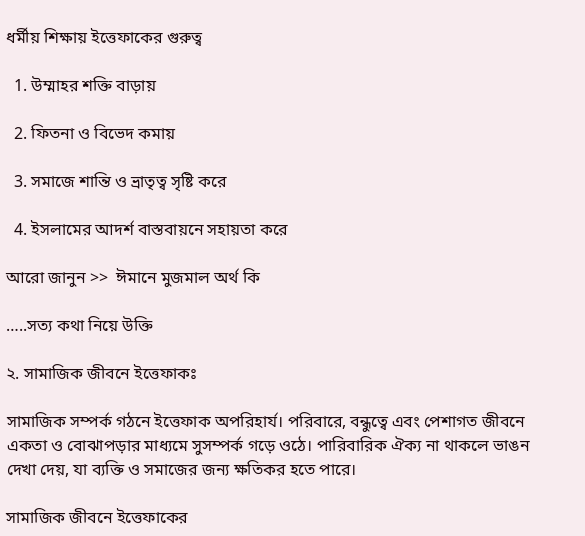ধর্মীয় শিক্ষায় ইত্তেফাকের গুরুত্ব

  1. উম্মাহর শক্তি বাড়ায়

  2. ফিতনা ও বিভেদ কমায়

  3. সমাজে শান্তি ও ভ্রাতৃত্ব সৃষ্টি করে

  4. ইসলামের আদর্শ বাস্তবায়নে সহায়তা করে

আরো জানুন >>  ঈমানে মুজমাল অর্থ কি

…..সত্য কথা নিয়ে উক্তি

২. সামাজিক জীবনে ইত্তেফাকঃ

সামাজিক সম্পর্ক গঠনে ইত্তেফাক অপরিহার্য। পরিবারে, বন্ধুত্বে এবং পেশাগত জীবনে একতা ও বোঝাপড়ার মাধ্যমে সুসম্পর্ক গড়ে ওঠে। পারিবারিক ঐক্য না থাকলে ভাঙন দেখা দেয়, যা ব্যক্তি ও সমাজের জন্য ক্ষতিকর হতে পারে।

সামাজিক জীবনে ইত্তেফাকের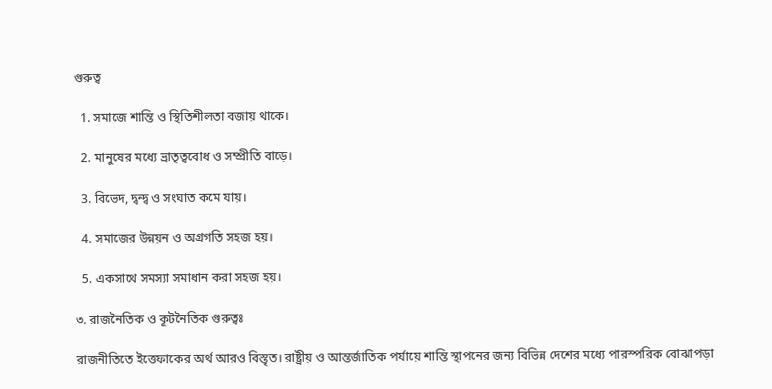গুরুত্ব

  1. সমাজে শান্তি ও স্থিতিশীলতা বজায় থাকে।

  2. মানুষের মধ্যে ভ্রাতৃত্ববোধ ও সম্প্রীতি বাড়ে।

  3. বিভেদ, দ্বন্দ্ব ও সংঘাত কমে যায়।

  4. সমাজের উন্নয়ন ও অগ্রগতি সহজ হয়।

  5. একসাথে সমস্যা সমাধান করা সহজ হয়।

৩. রাজনৈতিক ও কূটনৈতিক গুরুত্বঃ

রাজনীতিতে ইত্তেফাকের অর্থ আরও বিস্তৃত। রাষ্ট্রীয় ও আন্তর্জাতিক পর্যায়ে শান্তি স্থাপনের জন্য বিভিন্ন দেশের মধ্যে পারস্পরিক বোঝাপড়া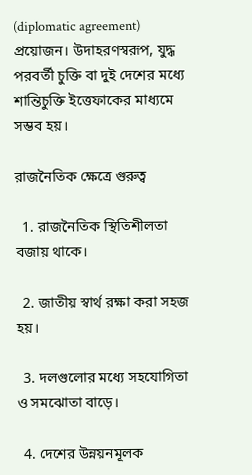(diplomatic agreement) প্রয়োজন। উদাহরণস্বরূপ, যুদ্ধ পরবর্তী চুক্তি বা দুই দেশের মধ্যে শান্তিচুক্তি ইত্তেফাকের মাধ্যমে সম্ভব হয়।

রাজনৈতিক ক্ষেত্রে গুরুত্ব

  1. রাজনৈতিক স্থিতিশীলতা বজায় থাকে।

  2. জাতীয় স্বার্থ রক্ষা করা সহজ হয়।

  3. দলগুলোর মধ্যে সহযোগিতা ও সমঝোতা বাড়ে।

  4. দেশের উন্নয়নমূলক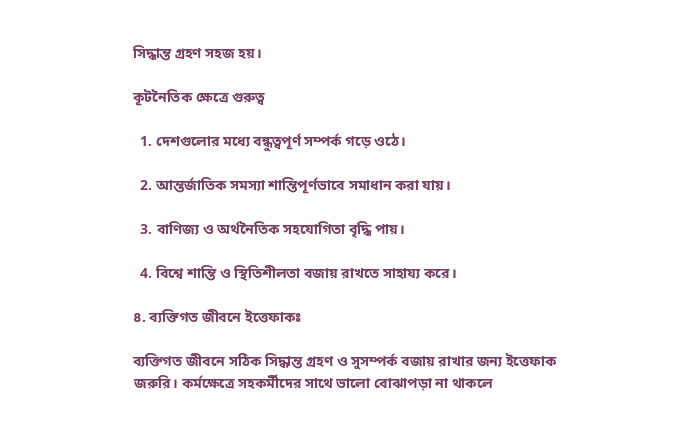সিদ্ধান্ত গ্রহণ সহজ হয়।

কূটনৈতিক ক্ষেত্রে গুরুত্ব

  1. দেশগুলোর মধ্যে বন্ধুত্বপূর্ণ সম্পর্ক গড়ে ওঠে।

  2. আন্তর্জাতিক সমস্যা শান্তিপূর্ণভাবে সমাধান করা যায়।

  3. বাণিজ্য ও অর্থনৈতিক সহযোগিতা বৃদ্ধি পায়।

  4. বিশ্বে শান্তি ও স্থিতিশীলতা বজায় রাখতে সাহায্য করে।

৪. ব্যক্তিগত জীবনে ইত্তেফাকঃ

ব্যক্তিগত জীবনে সঠিক সিদ্ধান্ত গ্রহণ ও সুসম্পর্ক বজায় রাখার জন্য ইত্তেফাক জরুরি। কর্মক্ষেত্রে সহকর্মীদের সাথে ভালো বোঝাপড়া না থাকলে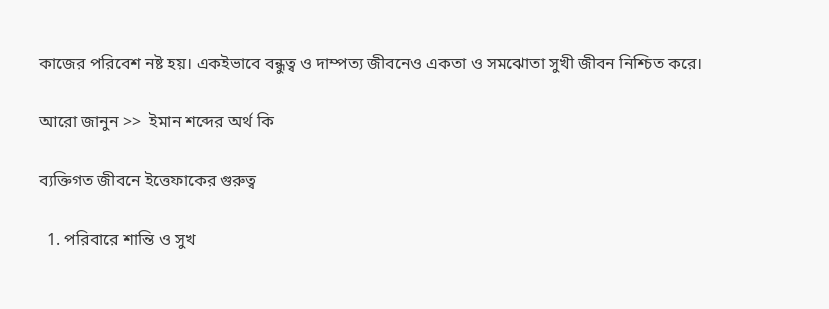কাজের পরিবেশ নষ্ট হয়। একইভাবে বন্ধুত্ব ও দাম্পত্য জীবনেও একতা ও সমঝোতা সুখী জীবন নিশ্চিত করে।

আরো জানুন >>  ইমান শব্দের অর্থ কি

ব্যক্তিগত জীবনে ইত্তেফাকের গুরুত্ব

  1. পরিবারে শান্তি ও সুখ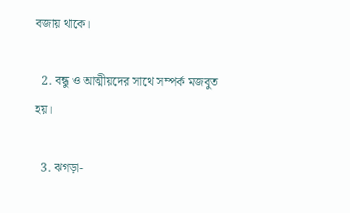বজায় থাকে।

  2. বন্ধু ও আত্মীয়দের সাথে সম্পর্ক মজবুত হয়।

  3. ঝগড়া-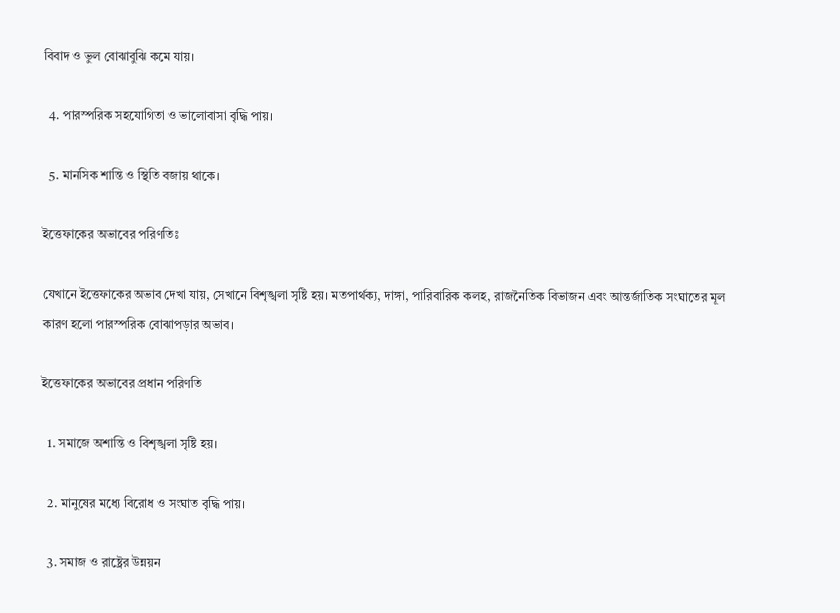বিবাদ ও ভুল বোঝাবুঝি কমে যায়।

  4. পারস্পরিক সহযোগিতা ও ভালোবাসা বৃদ্ধি পায়।

  5. মানসিক শান্তি ও স্থিতি বজায় থাকে।

ইত্তেফাকের অভাবের পরিণতিঃ

যেখানে ইত্তেফাকের অভাব দেখা যায়, সেখানে বিশৃঙ্খলা সৃষ্টি হয়। মতপার্থক্য, দাঙ্গা, পারিবারিক কলহ, রাজনৈতিক বিভাজন এবং আন্তর্জাতিক সংঘাতের মূল কারণ হলো পারস্পরিক বোঝাপড়ার অভাব।

ইত্তেফাকের অভাবের প্রধান পরিণতি

  1. সমাজে অশান্তি ও বিশৃঙ্খলা সৃষ্টি হয়।

  2. মানুষের মধ্যে বিরোধ ও সংঘাত বৃদ্ধি পায়।

  3. সমাজ ও রাষ্ট্রের উন্নয়ন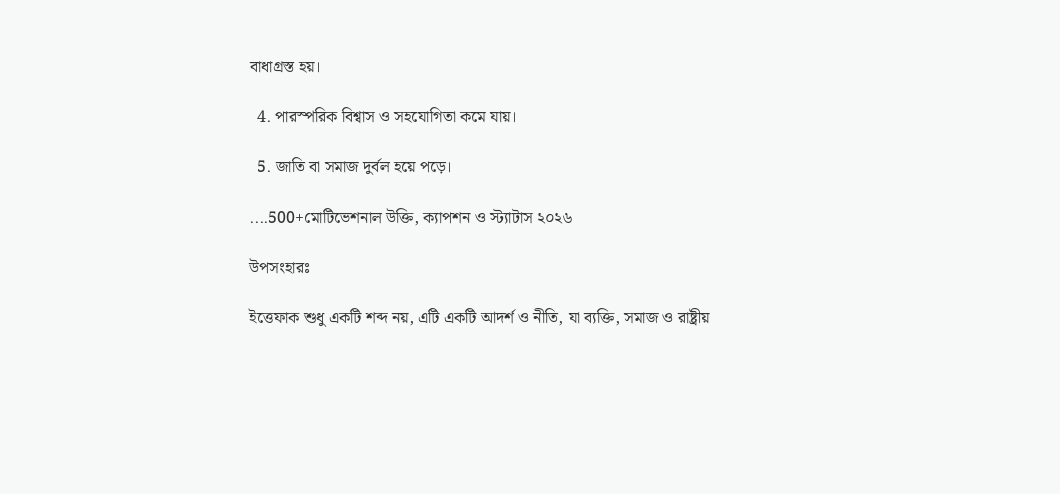বাধাগ্রস্ত হয়।

  4. পারস্পরিক বিশ্বাস ও সহযোগিতা কমে যায়।

  5. জাতি বা সমাজ দুর্বল হয়ে পড়ে।

....500+মোটিভেশনাল উক্তি, ক্যাপশন ও স্ট্যাটাস ২০২৬

উপসংহারঃ

ইত্তেফাক শুধু একটি শব্দ নয়, এটি একটি আদর্শ ও নীতি, যা ব্যক্তি, সমাজ ও রাষ্ট্রীয়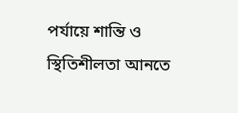পর্যায়ে শান্তি ও স্থিতিশীলতা আনতে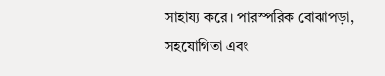সাহায্য করে। পারস্পরিক বোঝাপড়া, সহযোগিতা এবং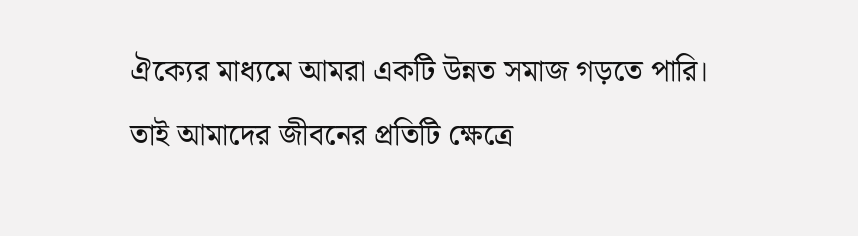ঐক্যের মাধ্যমে আমরা একটি উন্নত সমাজ গড়তে পারি। তাই আমাদের জীবনের প্রতিটি ক্ষেত্রে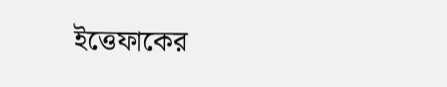ইত্তেফাকের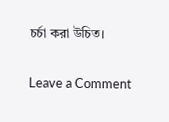চর্চা করা উচিত।

Leave a Comment